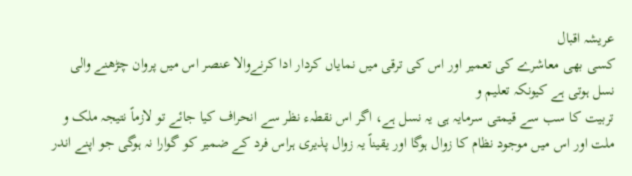عریشہ اقبال
کسی بھی معاشرے کی تعمیر اور اس کی ترقی میں نمایاں کردار ادا کرنےوالا عنصر اس میں پروان چڑھنے والی نسل ہوتی ہے کیونکہ تعلیم و
تربیت کا سب سے قیمتی سرمایہ ہی یہ نسل ہے، اگر اس نقطہء نظر سے انحراف کیا جائے تو لازماً نتیجہ ملک و ملت اور اس میں موجود نظام کا زوال ہوگا اور یقیناً یہ زوال پذیری ہراس فرد کے ضمیر کو گوارا نہ ہوگی جو اپنے اندر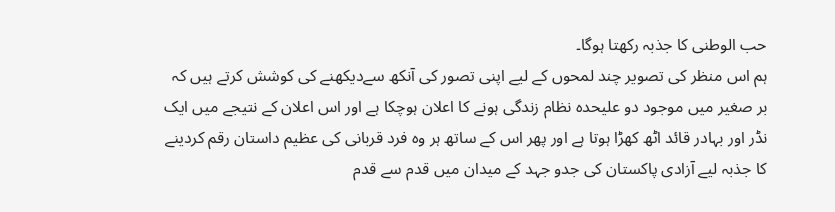حب الوطنی کا جذبہ رکھتا ہوگا۔
ہم اس منظر کی تصویر چند لمحوں کے لیے اپنی تصور کی آنکھ سےدیکھنے کی کوشش کرتے ہیں کہ بر صغیر میں موجود دو علیحدہ نظام زندگی ہونے کا اعلان ہوچکا ہے اور اس اعلان کے نتیجے میں ایک نڈر اور بہادر قائد اٹھ کھڑا ہوتا ہے اور پھر اس کے ساتھ ہر وہ فرد قربانی کی عظیم داستان رقم کردینے کا جذبہ لیے آزادی پاکستان کی جدو جہد کے میدان میں قدم سے قدم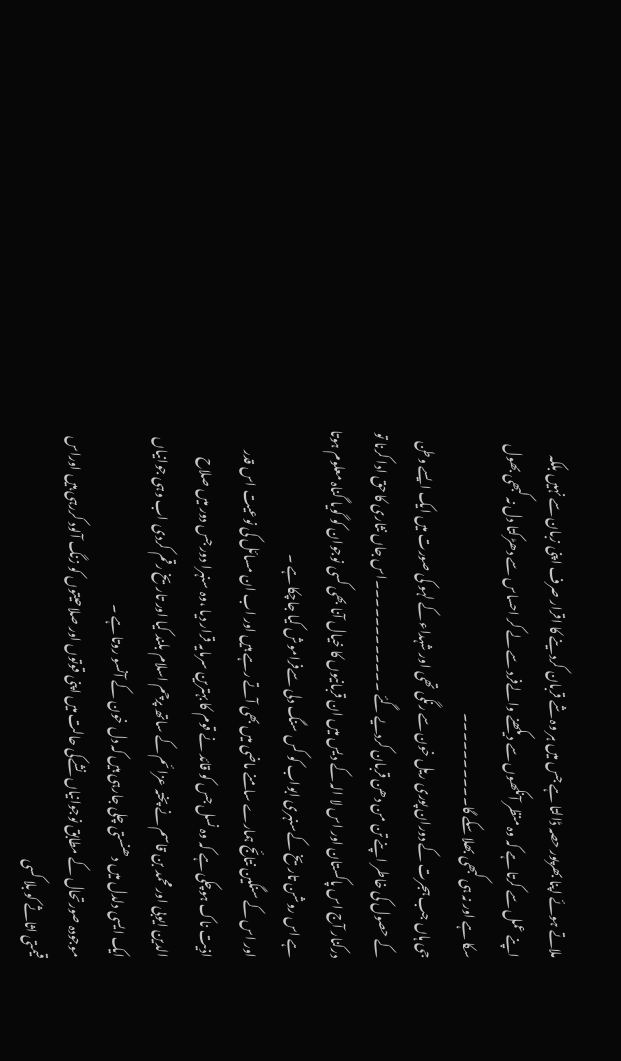ملاتے ہوئے اپنا بھرپور حصہ ڈالتا ہے جس میں ہر وہ شے قربان کردینے کا اقرار صرف اپنی زبان سے نہیں بلکہ اپنے عمل سے کرتا ہے کہ وہ منظر آنکھوں سے دیکھنے والےفرد سے لے کر احساس سے دھڑکتا دل نہ کبھی بھول سکا ہے اور نہ ہی کبھی بھلا سکے گا۔۔۔۔۔۔۔۔۔۔
جی ہاں جب ہجرت کے دوران پوری ریل خون سے رنگی تھی اور شہداء کے لہو کی صورت میں ایک ایسے وطن کے حصول کی خاطر اپنے تن من دھن قربان کردیے گئے ۔۔۔۔۔۔۔۔۔۔۔۔اس جاں نثاری کا حق ادا کرنا تو درکنار آج اس پاکستان اور اس لا الہ کے دیس میں ان قربانیوں کا خیال آنا بھی کسی نوجوان کو گویا گناہ معلوم ہوتا ہے اس روشن تاریخ کےسنہری ابواب کو کس سنگ دلی سےفراموش کیا جاچکا ہے ۔
اور اس کے سنگین نتائج ہمارے سامنے ماضی میں بھی آتے رہے ہیں اور اب ان مسائل کی نوعیت اس قدر اذیت ناک ہوچکی ہے کہ وہ نسل جس کو قائد نے قوم کا بہترین سرمایہ قرار دیا ،وہ سنہرا دور جس دور میں صلاح الدین ایوبی اور محمد بن قاسم نے پختہ عزائم کے ساتھ پرچم اسلام بلند کیا اور تاریخ رقم کردی اب وہی جوانیاں ایک ایسی دلدل میں دھنستی چلی جارہی ہیں کہ دل خون کے آنسو روتا ہے ۔
موجودہ صورتحال کے مطابق نوجوانیاں نشےکی حالت میں اپنی قوتوں اور صلاحیتوں کو زنگ آلود کررہی ہیں اوراس قیمتی اثاثے کو بلا کسی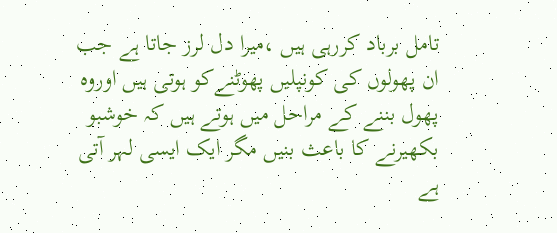تامل برباد کررہی ہیں ،میرا دل لرز جاتا ہے جب ان پھولوں کی کونپلیں پھوٹنےکو ہوتی ہیں اوروہ پھول بننے کے مراحل میں ہوتے ہیں کہ خوشبو بکھیرنے کا باعث بنیں مگر ایک ایسی لہر آتی ہے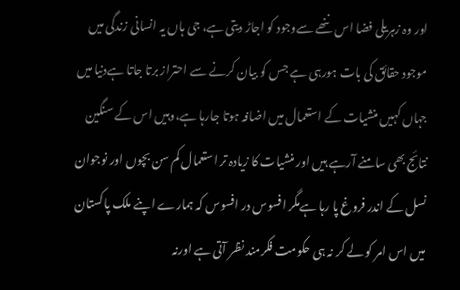اور وہ زہریلی فضا اس ننھے سےوجود کو اجاڑ دیتی ہے، جی ہاں یہ انسانی زندگی میں موجود حقائق کی بات ہورہی ہے جس کو بیان کرنے سے احتراز برتا جاتا ہےدنیا میں جہاں کہیں منشیات کے استعمال میں اضافہ ہوتا جارہا ہے،وہیں اس کے سنگین نتائج بھی سامنے آرہے ہیں اور منشیات کا زیادہ تر استعمال کم سن بچوں اور نوجوان نسل کے اندر فروغ پا رہا ہےمگر افسوس در افسوس کہ ہمارے اپنے ملک پاکستان میں اس امر کو لے کر نہ ہی حکومت فکرمند نظر آتی ہے اورنہ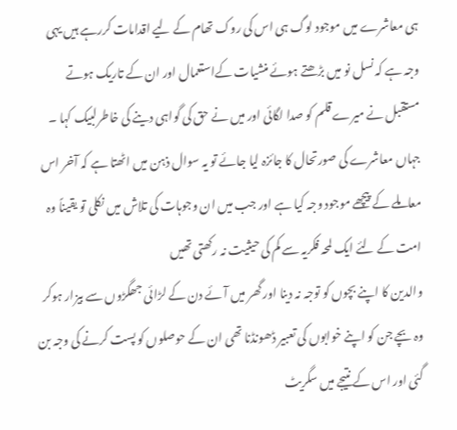ہی معاشرے میں موجود لوگ ہی اس کی روک تھام کے لیے اقدامات کررہے ہیں یہی وجہ ہے کہ نسل نو میں بڑھتے ہوئے منشیات کےاستعمال اور ان کے تاریک ہوتے مستقبل نے میرے قلم کو صدا لگائی اور میں نے حق کی گواہی دینے کی خاطرلبیک کہا ۔ جہاں معاشرے کی صورتحال کا جائزہ لیا جائے تو یہ سوال ذہن میں اٹھتا ہے کہ آخر اس معاملے کے پیچھے موجود وجہ کیا ہے اور جب میں ان وجوہات کی تلاش میں نکلی تو یقیناً وہ امت کے لئے ایک لمحہ فکریہ سے کم کی حیثیت نہ رکھتی تھیں
والدین کا اپنے بچوں کو توجہ نہ دینا اور گھر میں آئے دن کے لڑائی جھگڑوں سے بیزار ہوکر وہ بچے جن کو اپنے خوابوں کی تعبیر ڈھونڈنا تھی ان کے حوصلوں کو پست کرنے کی وجہ بن گئی اور اس کے نتیجے میں سگریٹ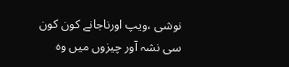نوشی ،ویپ اورناجانے کون کون سی نشہ آور چیزوں میں وہ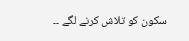سکون کو تلاش کرنے لگے ۔۔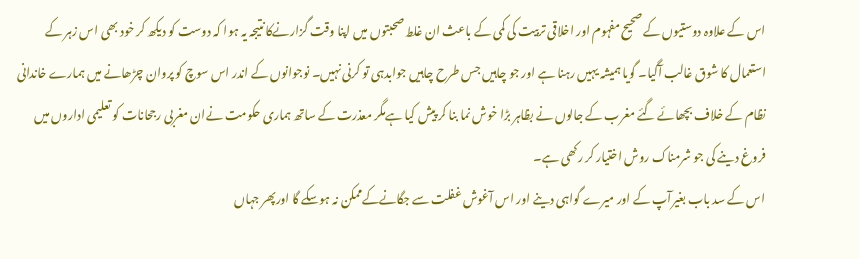اس کے علاوہ دوستیوں کے صحیح مفہوم اور اخلاقی تربیت کی کمی کے باعث ان غلط صحبتوں میں اپنا وقت گزارنےکا نتیجہ یہ ہوا کہ دوست کو دیکھ کر خود بھی اس زہر کے استعمال کا شوق غالب آگیا۔ گویا ہمیشہ یہیں رہنا ہے اور جو چاہیں جس طرح چاہیں جوابدہی تو کرنی نہیں۔ نوجوانوں کے اندر اس سوچ کو پروان چڑھانے میں ہمارے خاندانی نظام کے خلاف بچھائے گئے مغرب کے جالوں نے بظاہر بڑا خوش نما بنا کر پیش کیا ہےمگر معذرت کے ساتھ ہماری حکومت نےان مغربی رجحانات کو تعلیمی اداروں میں فروغ دینے کی جو شرمناک روش اختیار کر رکھی ہے۔
اس کے سد باب بغیرآپ کے اور میرے گواہی دینے اور اس آغوش غفلت سے جگانےکےممکن نہ ہوسکے گا اورپھر جہاں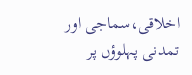اخلاقی،سماجی اور تمدنی پہلوؤں پر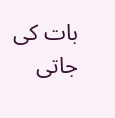بات کی جاتی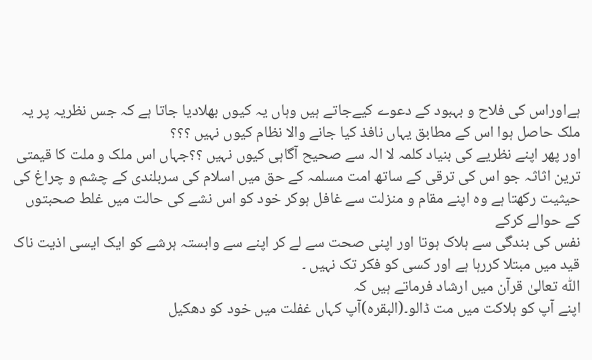ہےاوراس کی فلاح و بہبود کے دعوے کیےجاتے ہیں وہاں یہ کیوں بھلادیا جاتا ہے کہ جس نظریہ پر یہ ملک حاصل ہوا اس کے مطابق یہاں نافذ کیا جانے والا نظام کیوں نہیں ؟؟؟
اور پھر اپنے نظریے کی بنیاد کلمہ لا الہ سے صحیح آگاہی کیوں نہیں ؟؟جہاں اس ملک و ملت کا قیمتی ترین اثاثہ جو اس کی ترقی کے ساتھ امت مسلمہ کے حق میں اسلام کی سربلندی کے چشم و چراغ کی حیثیت رکھتا ہے وہ اپنے مقام و منزلت سے غافل ہوکر خود کو اس نشے کی حالت میں غلط صحبتوں کے حوالے کرکے
نفس کی بندگی سے ہلاک ہوتا اور اپنی صحت سے لے کر اپنے سے وابستہ ہرشے کو ایک ایسی اذیت ناک قید میں مبتلا کررہا ہے اور کسی کو فکر تک نہیں ۔
اللّٰہ تعالیٰ قرآن میں ارشاد فرماتے ہیں کہ
اپنے آپ کو ہلاکت میں مت ڈالو۔(البقرہ)آپ کہاں غفلت میں خود کو دھکیل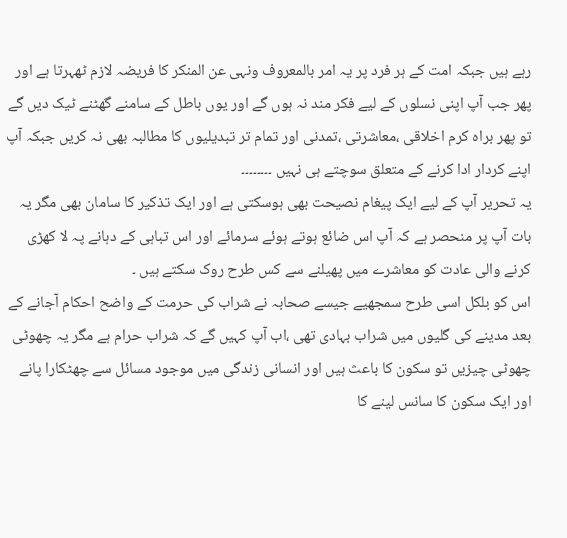رہے ہیں جبکہ امت کے ہر فرد پر یہ امر بالمعروف ونہی عن المنکر کا فریضہ لازم ٹھہرتا ہے اور پھر جب آپ اپنی نسلوں کے لیے فکر مند نہ ہوں گے اور یوں باطل کے سامنے گھٹنے ٹیک دیں گے تو پھر براہ کرم اخلاقی ،معاشرتی ،تمدنی اور تمام تر تبدیلیوں کا مطالبہ بھی نہ کریں جبکہ آپ اپنے کردار ادا کرنے کے متعلق سوچتے ہی نہیں ۔۔۔۔۔۔۔۔
یہ تحریر آپ کے لیے ایک پیغام نصیحت بھی ہوسکتی ہے اور ایک تذکیر کا سامان بھی مگر یہ بات آپ پر منحصر ہے کہ آپ اس ضائع ہوتے ہوئے سرمائے اور اس تباہی کے دہانے پہ لا کھڑی کرنے والی عادت کو معاشرے میں پھیلنے سے کس طرح روک سکتے ہیں ۔
اس کو بلکل اسی طرح سمجھیے جیسے صحابہ نے شراب کی حرمت کے واضح احکام آجانے کے بعد مدینے کی گلیوں میں شراب بہادی تھی ،اب آپ کہیں گے کہ شراب حرام ہے مگر یہ چھوٹی چھوٹی چیزیں تو سکون کا باعث ہیں اور انسانی زندگی میں موجود مسائل سے چھٹکارا پانے اور ایک سکون کا سانس لینے کا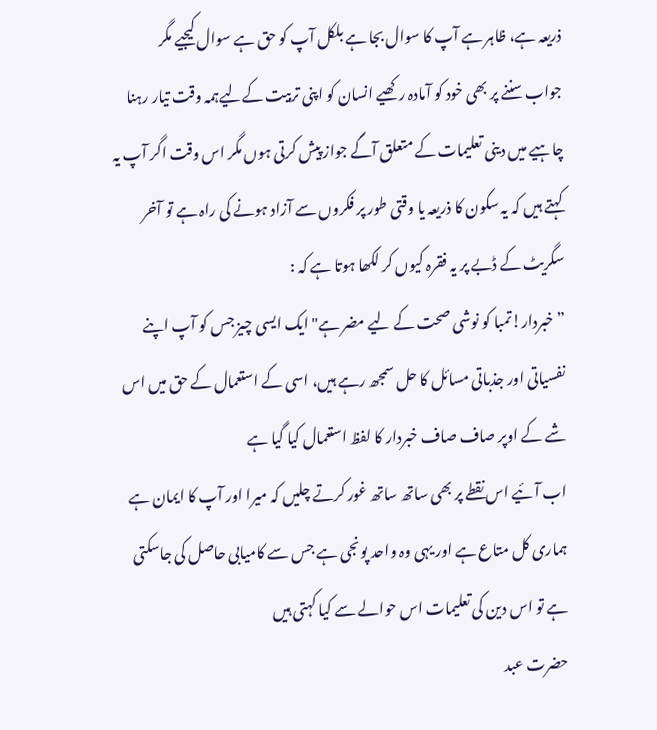ذریعہ ہے، ظاہر ہے آپ کا سوال بجا ہے بلکل آپ کو حق ہے سوال کیجیے مگر
جواب سننے پر بھی خود کو آمادہ رکھیے انسان کو اپنی تربیت کےلیےہمہ وقت تیار رہنا چاہیے میں دینی تعلیمات کے متعلق آگے جواز پیش کرتی ہوں مگر اس وقت اگر آپ یہ کہتے ہیں کہ یہ سکون کا ذریعہ یا وقتی طور پر فکروں سے آزاد ہونے کی راہ ہے تو آخر سگریٹ کے ڈبے پر یہ فقرہ کیوں کر لکھا ہوتا ہے کہ :
”خبردار!تمبا کو نوشی صحت کے لیے مضر ہے"ایک ایسی چیز جس کو آپ اپنے نفسیاتی اور جذباتی مسائل کا حل سمجھ رہے ہیں، اسی کے استعمال کے حق میں اس شے کے اوپر صاف صاف خبردار کا لفظ استعمال کیا گیا ہے
اب آئیے اس نقطے پر بھی ساتھ ساتھ غور کرتے چلیں کہ میرا اور آپ کا ایمان ہے ہماری کل متاع ہے اور یہی وہ واحد پونجی ہے جس سے کامیابی حاصل کی جاسکتی ہے تو اس دین کی تعلیمات اس حوالے سے کیا کہتی ہیں
حضرت عبد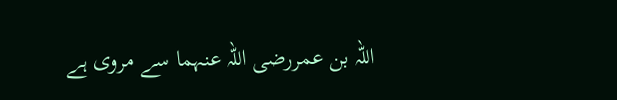اللہ بن عمررضی اللہ عنہما سے مروی ہے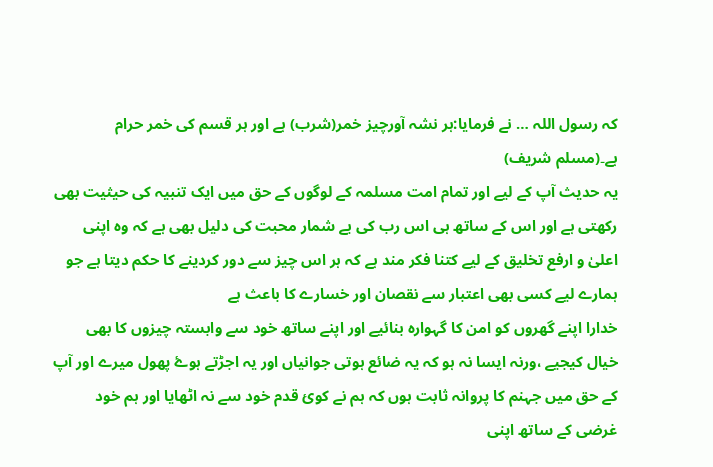کہ رسول اللہ … نے فرمایا:ہر نشہ آورچیز خمر(شرب) ہے اور ہر قسم کی خمر حرام ہے۔(مسلم شریف)
یہ حدیث آپ کے لیے اور تمام امت مسلمہ کے لوگوں کے حق میں ایک تنبیہ کی حیثیت بھی رکھتی ہے اور اس کے ساتھ ہی اس رب کی بے شمار محبت کی دلیل بھی ہے کہ وہ اپنی اعلیٰ و ارفع تخلیق کے لیے کتنا فکر مند ہے کہ ہر اس چیز سے دور کردینے کا حکم دیتا ہے جو ہمارے لیے کسی بھی اعتبار سے نقصان اور خسارے کا باعث ہے
خدارا اپنے گھروں کو امن کا گہوارہ بنائیے اور اپنے ساتھ خود سے وابستہ چیزوں کا بھی خیال کیجیے ،ورنہ ایسا نہ ہو کہ یہ ضائع ہوتی جوانیاں اور یہ اجڑتے ہوۓ پھول میرے اور آپ کے حق میں جہنم کا پروانہ ثابت ہوں کہ ہم نے کوئ قدم خود سے نہ اٹھایا اور ہم خود غرضی کے ساتھ اپنی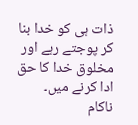ذات ہی کو خدا بنا کر پوجتے رہے اور مخلوق خدا کا حق ادا کرنے میں۔ ناکام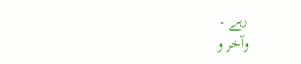رہے ۔
وآخر و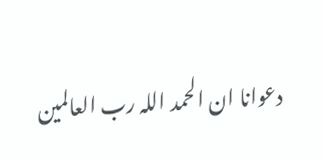دعوانا ان الحمد اللہ رب العالمین